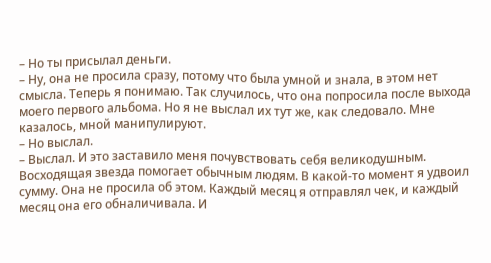– Но ты присылал деньги.
– Ну, она не просила сразу, потому что была умной и знала, в этом нет смысла. Теперь я понимаю. Так случилось, что она попросила после выхода моего первого альбома. Но я не выслал их тут же, как следовало. Мне казалось, мной манипулируют.
– Но выслал.
– Выслал. И это заставило меня почувствовать себя великодушным. Восходящая звезда помогает обычным людям. В какой-то момент я удвоил сумму. Она не просила об этом. Каждый месяц я отправлял чек, и каждый месяц она его обналичивала. И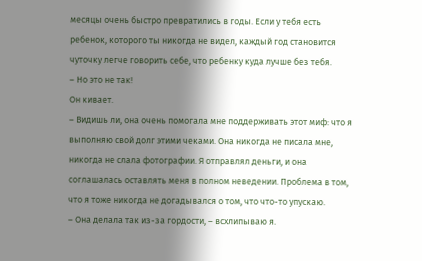месяцы очень быстро превратились в годы. Если у тебя есть ребенок, которого ты никогда не видел, каждый год становится чуточку легче говорить себе, что ребенку куда лучше без тебя.
– Но это не так!
Он кивает.
– Видишь ли, она очень помогала мне поддерживать этот миф: что я выполняю свой долг этими чеками. Она никогда не писала мне, никогда не слала фотографии. Я отправлял деньги, и она соглашалась оставлять меня в полном неведении. Проблема в том, что я тоже никогда не догадывался о том, что что-то упускаю.
– Она делала так из-за гордости, – всхлипываю я.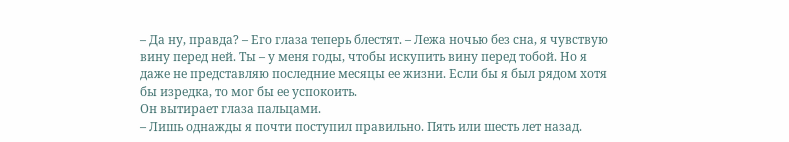– Да ну, правда? – Его глаза теперь блестят. – Лежа ночью без сна, я чувствую вину перед ней. Ты – у меня годы, чтобы искупить вину перед тобой. Но я даже не представляю последние месяцы ее жизни. Если бы я был рядом хотя бы изредка, то мог бы ее успокоить.
Он вытирает глаза пальцами.
– Лишь однажды я почти поступил правильно. Пять или шесть лет назад.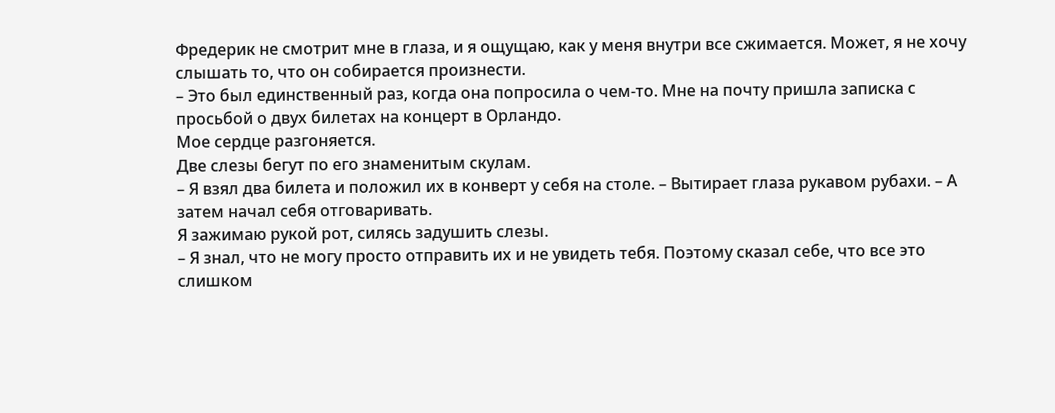Фредерик не смотрит мне в глаза, и я ощущаю, как у меня внутри все сжимается. Может, я не хочу слышать то, что он собирается произнести.
– Это был единственный раз, когда она попросила о чем-то. Мне на почту пришла записка с просьбой о двух билетах на концерт в Орландо.
Мое сердце разгоняется.
Две слезы бегут по его знаменитым скулам.
– Я взял два билета и положил их в конверт у себя на столе. – Вытирает глаза рукавом рубахи. – А затем начал себя отговаривать.
Я зажимаю рукой рот, силясь задушить слезы.
– Я знал, что не могу просто отправить их и не увидеть тебя. Поэтому сказал себе, что все это слишком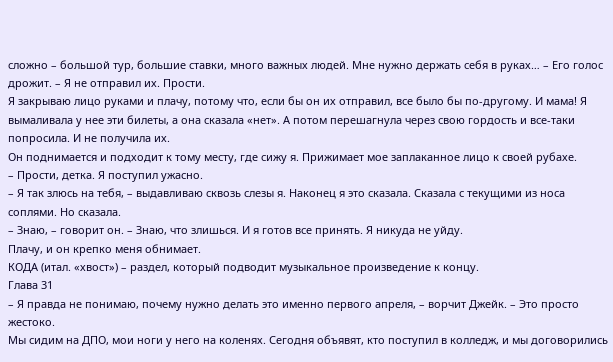сложно – большой тур, большие ставки, много важных людей. Мне нужно держать себя в руках… – Его голос дрожит. – Я не отправил их. Прости.
Я закрываю лицо руками и плачу, потому что, если бы он их отправил, все было бы по-другому. И мама! Я вымаливала у нее эти билеты, а она сказала «нет». А потом перешагнула через свою гордость и все-таки попросила. И не получила их.
Он поднимается и подходит к тому месту, где сижу я. Прижимает мое заплаканное лицо к своей рубахе.
– Прости, детка. Я поступил ужасно.
– Я так злюсь на тебя, – выдавливаю сквозь слезы я. Наконец я это сказала. Сказала с текущими из носа соплями. Но сказала.
– Знаю, – говорит он. – Знаю, что злишься. И я готов все принять. Я никуда не уйду.
Плачу, и он крепко меня обнимает.
КОДА (итал. «хвост») – раздел, который подводит музыкальное произведение к концу.
Глава 31
– Я правда не понимаю, почему нужно делать это именно первого апреля, – ворчит Джейк. – Это просто жестоко.
Мы сидим на ДПО, мои ноги у него на коленях. Сегодня объявят, кто поступил в колледж, и мы договорились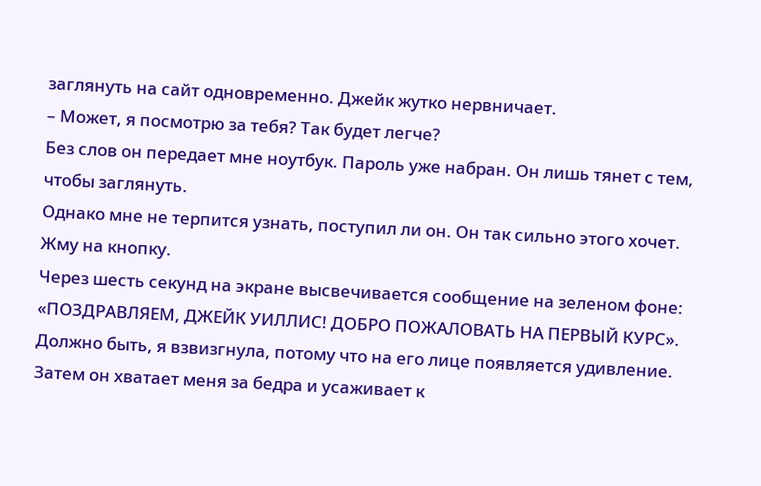заглянуть на сайт одновременно. Джейк жутко нервничает.
– Может, я посмотрю за тебя? Так будет легче?
Без слов он передает мне ноутбук. Пароль уже набран. Он лишь тянет с тем, чтобы заглянуть.
Однако мне не терпится узнать, поступил ли он. Он так сильно этого хочет. Жму на кнопку.
Через шесть секунд на экране высвечивается сообщение на зеленом фоне: «ПОЗДРАВЛЯЕМ, ДЖЕЙК УИЛЛИС! ДОБРО ПОЖАЛОВАТЬ НА ПЕРВЫЙ КУРС».
Должно быть, я взвизгнула, потому что на его лице появляется удивление. Затем он хватает меня за бедра и усаживает к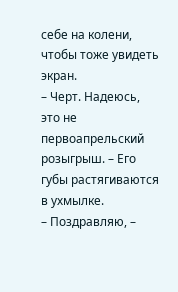себе на колени, чтобы тоже увидеть экран.
– Черт. Надеюсь, это не первоапрельский розыгрыш. – Его губы растягиваются в ухмылке.
– Поздравляю, –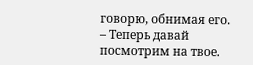говорю, обнимая его.
– Теперь давай посмотрим на твое.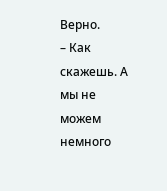Верно.
– Как скажешь. А мы не можем немного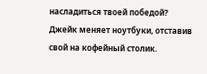насладиться твоей победой?
Джейк меняет ноутбуки, отставив свой на кофейный столик.